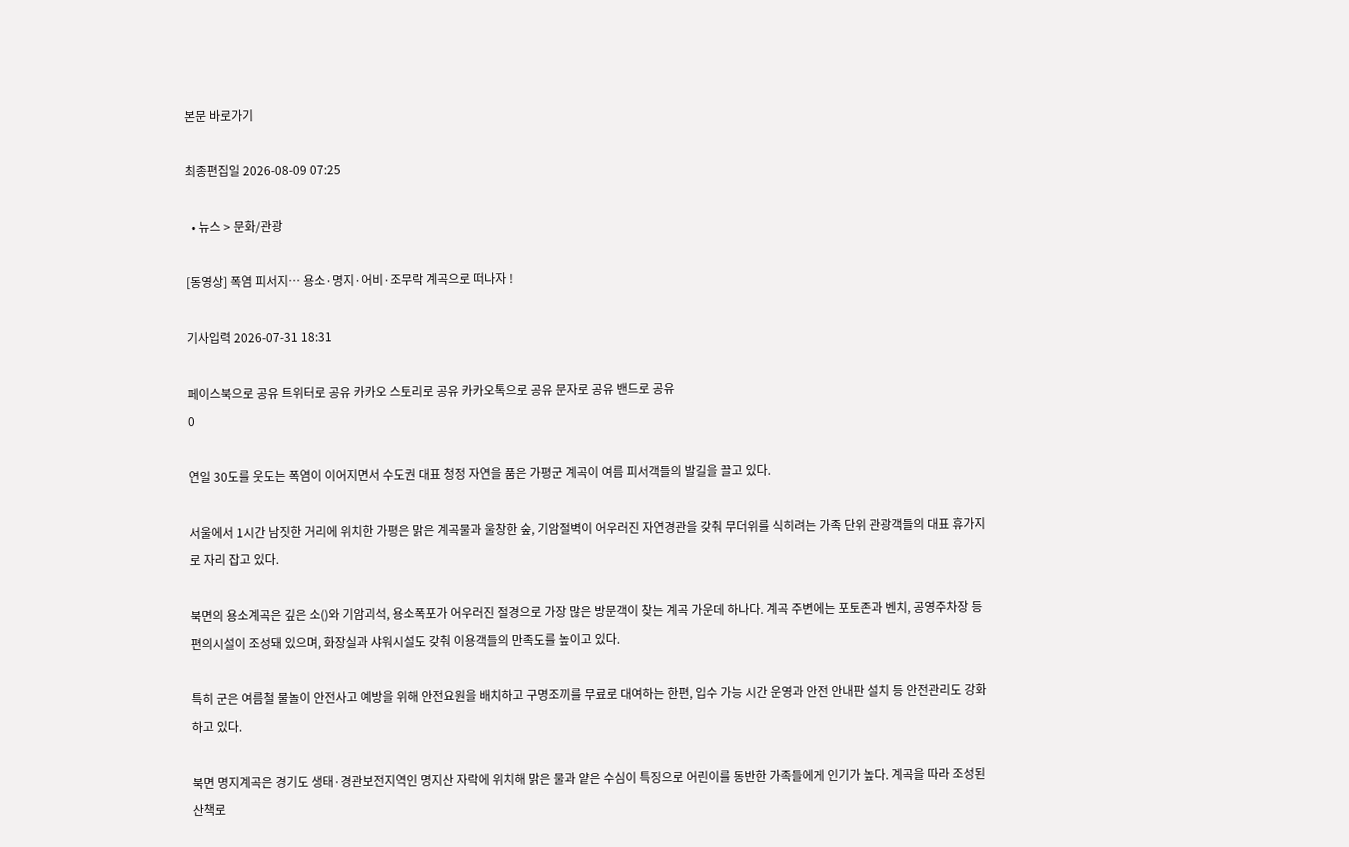본문 바로가기

최종편집일 2026-08-09 07:25

  • 뉴스 > 문화/관광

[동영상] 폭염 피서지… 용소·명지·어비·조무락 계곡으로 떠나자 !

기사입력 2026-07-31 18:31

페이스북으로 공유 트위터로 공유 카카오 스토리로 공유 카카오톡으로 공유 문자로 공유 밴드로 공유
0

연일 30도를 웃도는 폭염이 이어지면서 수도권 대표 청정 자연을 품은 가평군 계곡이 여름 피서객들의 발길을 끌고 있다.

서울에서 1시간 남짓한 거리에 위치한 가평은 맑은 계곡물과 울창한 숲, 기암절벽이 어우러진 자연경관을 갖춰 무더위를 식히려는 가족 단위 관광객들의 대표 휴가지로 자리 잡고 있다.

북면의 용소계곡은 깊은 소()와 기암괴석, 용소폭포가 어우러진 절경으로 가장 많은 방문객이 찾는 계곡 가운데 하나다. 계곡 주변에는 포토존과 벤치, 공영주차장 등 편의시설이 조성돼 있으며, 화장실과 샤워시설도 갖춰 이용객들의 만족도를 높이고 있다.

특히 군은 여름철 물놀이 안전사고 예방을 위해 안전요원을 배치하고 구명조끼를 무료로 대여하는 한편, 입수 가능 시간 운영과 안전 안내판 설치 등 안전관리도 강화하고 있다.

북면 명지계곡은 경기도 생태·경관보전지역인 명지산 자락에 위치해 맑은 물과 얕은 수심이 특징으로 어린이를 동반한 가족들에게 인기가 높다. 계곡을 따라 조성된 산책로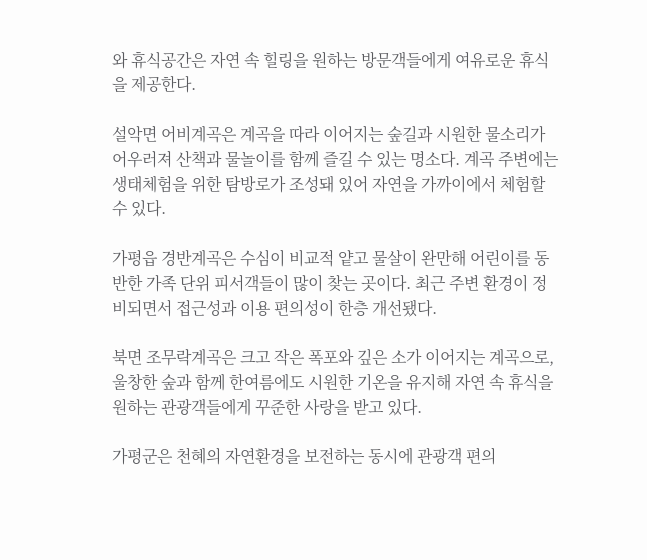와 휴식공간은 자연 속 힐링을 원하는 방문객들에게 여유로운 휴식을 제공한다.

설악면 어비계곡은 계곡을 따라 이어지는 숲길과 시원한 물소리가 어우러져 산책과 물놀이를 함께 즐길 수 있는 명소다. 계곡 주변에는 생태체험을 위한 탐방로가 조성돼 있어 자연을 가까이에서 체험할 수 있다.

가평읍 경반계곡은 수심이 비교적 얕고 물살이 완만해 어린이를 동반한 가족 단위 피서객들이 많이 찾는 곳이다. 최근 주변 환경이 정비되면서 접근성과 이용 편의성이 한층 개선됐다.

북면 조무락계곡은 크고 작은 폭포와 깊은 소가 이어지는 계곡으로, 울창한 숲과 함께 한여름에도 시원한 기온을 유지해 자연 속 휴식을 원하는 관광객들에게 꾸준한 사랑을 받고 있다.

가평군은 천혜의 자연환경을 보전하는 동시에 관광객 편의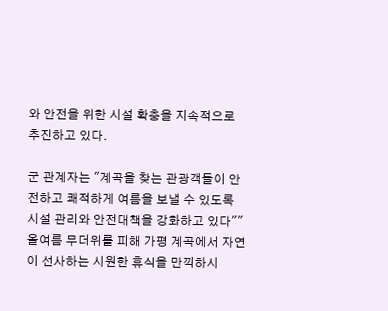와 안전을 위한 시설 확충을 지속적으로 추진하고 있다.

군 관계자는 "계곡을 찾는 관광객들이 안전하고 쾌적하게 여름을 보낼 수 있도록 시설 관리와 안전대책을 강화하고 있다""올여름 무더위를 피해 가평 계곡에서 자연이 선사하는 시원한 휴식을 만끽하시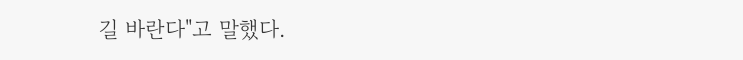길 바란다"고 말했다.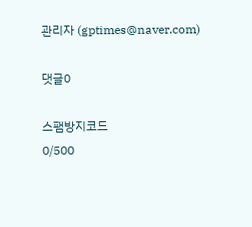관리자 (gptimes@naver.com)

댓글0

스팸방지코드
0/500